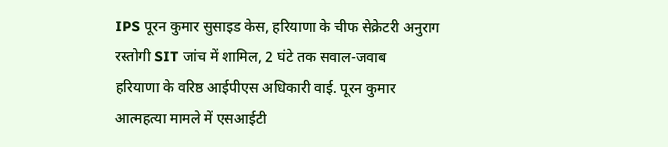IPS पूरन कुमार सुसाइड केस, हरियाणा के चीफ सेक्रेटरी अनुराग रस्तोगी SIT जांच में शामिल, 2 घंटे तक सवाल-जवाब
हरियाणा के वरिष्ठ आईपीएस अधिकारी वाई. पूरन कुमार आत्महत्या मामले में एसआईटी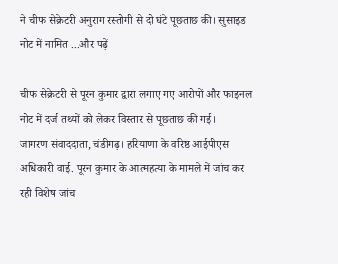ने चीफ सेक्रेटरी अनुराग रस्तोगी से दो घंटे पूछताछ की। सुसाइड नोट में नामित ...और पढ़ें

चीफ सेक्रेटरी से पूरन कुमार द्वारा लगाए गए आरोपों और फाइनल नोट में दर्ज तथ्यों को लेकर विस्तार से पूछताछ की गई।
जागरण संवाददाता, चंडीगढ़। हरियाणा के वरिष्ठ आईपीएस अधिकारी वाई. पूरन कुमार के आत्महत्या के मामले में जांच कर रही विशेष जांच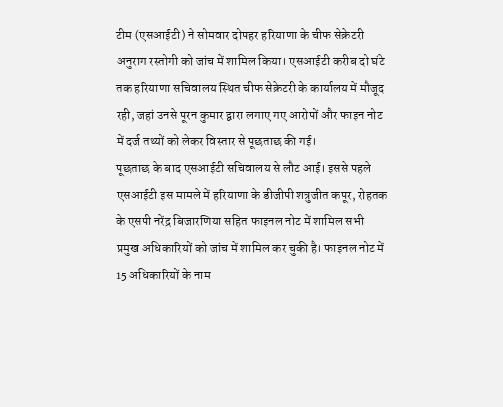टीम (एसआईटी) ने सोमवार दोपहर हरियाणा के चीफ सेक्रेटरी अनुराग रस्तोगी को जांच में शामिल किया। एसआईटी करीब दो घंटे तक हरियाणा सचिवालय स्थित चीफ सेक्रेटरी के कार्यालय में मौजूद रही, जहां उनसे पूरन कुमार द्वारा लगाए गए आरोपों और फाइन नोट में दर्ज तथ्यों को लेकर विस्तार से पूछताछ की गई।
पूछताछ के बाद एसआईटी सचिवालय से लौट आई। इससे पहले एसआईटी इस मामले में हरियाणा के डीजीपी शत्रुजीत कपूर, रोहतक के एसपी नरेंद्र बिजारणिया सहित फाइनल नोट में शामिल सभी प्रमुख अधिकारियों को जांच में शामिल कर चुकी है। फाइनल नोट में 15 अधिकारियों के नाम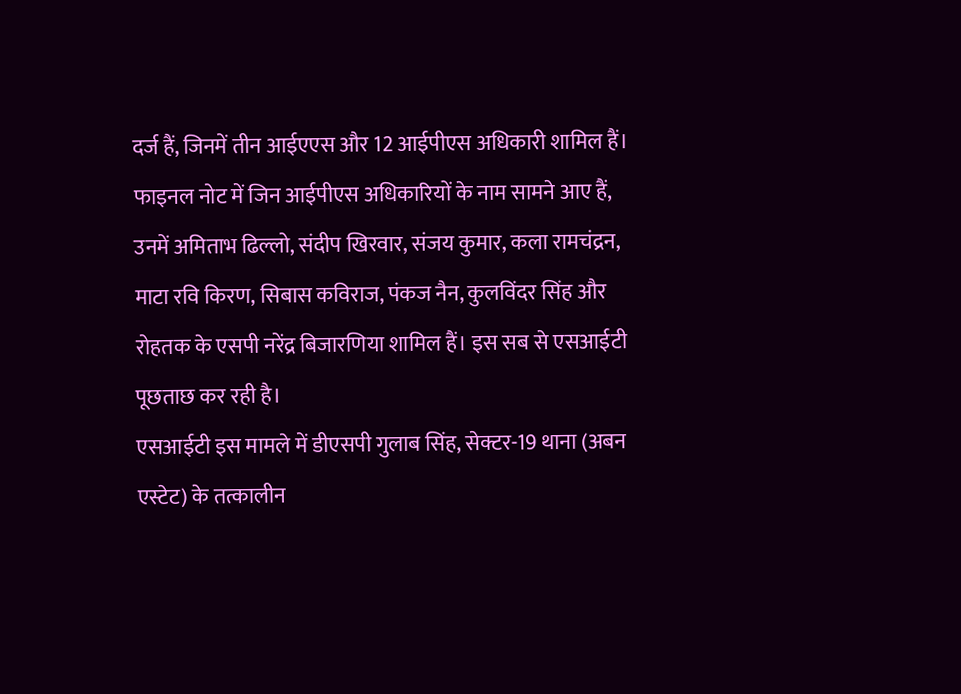दर्ज हैं, जिनमें तीन आईएएस और 12 आईपीएस अधिकारी शामिल हैं।
फाइनल नोट में जिन आईपीएस अधिकारियों के नाम सामने आए हैं, उनमें अमिताभ ढिल्लो, संदीप खिरवार, संजय कुमार, कला रामचंद्रन, माटा रवि किरण, सिबास कविराज, पंकज नैन, कुलविंदर सिंह और रोहतक के एसपी नरेंद्र बिजारणिया शामिल हैं। इस सब से एसआईटी पूछताछ कर रही है।
एसआईटी इस मामले में डीएसपी गुलाब सिंह, सेक्टर-19 थाना (अबन एस्टेट) के तत्कालीन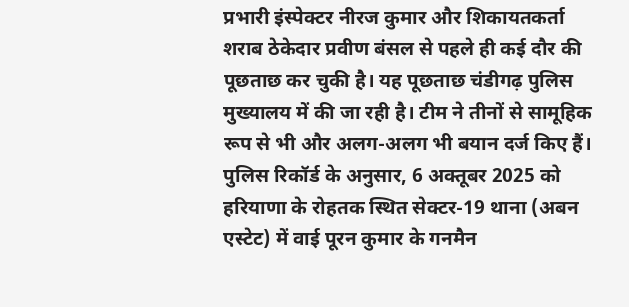प्रभारी इंस्पेक्टर नीरज कुमार और शिकायतकर्ता शराब ठेकेदार प्रवीण बंसल से पहले ही कई दौर की पूछताछ कर चुकी है। यह पूछताछ चंडीगढ़ पुलिस मुख्यालय में की जा रही है। टीम ने तीनों से सामूहिक रूप से भी और अलग-अलग भी बयान दर्ज किए हैं।
पुलिस रिकॉर्ड के अनुसार, 6 अक्तूबर 2025 को हरियाणा के रोहतक स्थित सेक्टर-19 थाना (अबन एस्टेट) में वाई पूरन कुमार के गनमैन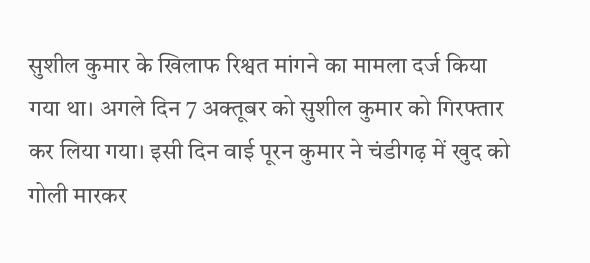सुशील कुमार के खिलाफ रिश्वत मांगने का मामला दर्ज किया गया था। अगले दिन 7 अक्तूबर को सुशील कुमार को गिरफ्तार कर लिया गया। इसी दिन वाई पूरन कुमार ने चंडीगढ़ में खुद को गोली मारकर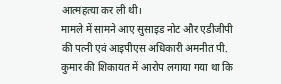आत्महत्या कर ली थी।
मामले में सामने आए सुसाइड नोट और एडीजीपी की पत्नी एवं आइपीएस अधिकारी अमनीत पी. कुमार की शिकायत में आरोप लगाया गया था कि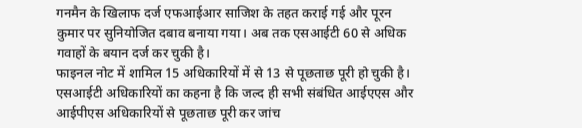गनमैन के खिलाफ दर्ज एफआईआर साजिश के तहत कराई गई और पूरन कुमार पर सुनियोजित दबाव बनाया गया। अब तक एसआईटी 60 से अधिक गवाहों के बयान दर्ज कर चुकी है।
फाइनल नोट में शामिल 15 अधिकारियों में से 13 से पूछताछ पूरी हो चुकी है। एसआईटी अधिकारियों का कहना है कि जल्द ही सभी संबंधित आईएएस और आईपीएस अधिकारियों से पूछताछ पूरी कर जांच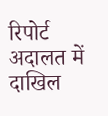रिपोर्ट अदालत में दाखिल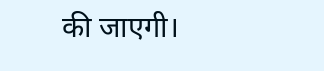की जाएगी।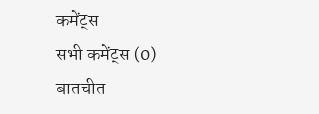कमेंट्स
सभी कमेंट्स (0)
बातचीत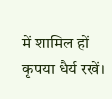में शामिल हों
कृपया धैर्य रखें।